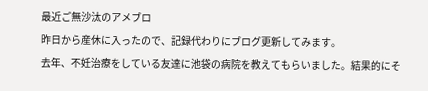最近ご無沙汰のアメブロ
昨日から産休に入ったので、記録代わりにブログ更新してみます。
去年、不妊治療をしている友達に池袋の病院を教えてもらいました。結果的にそ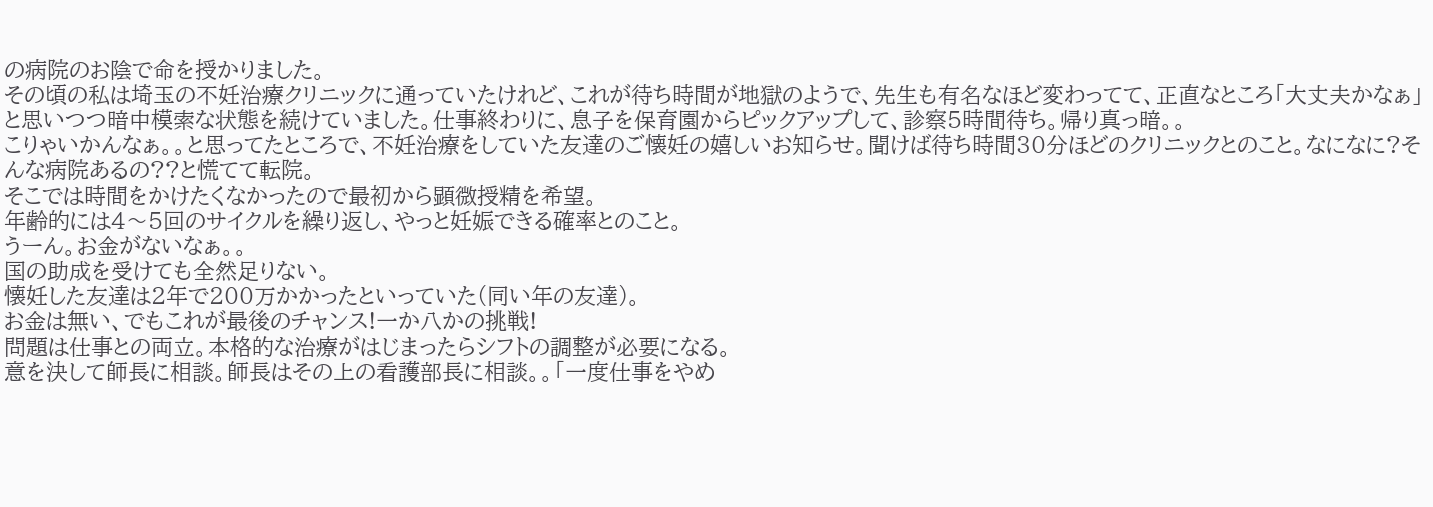の病院のお陰で命を授かりました。
その頃の私は埼玉の不妊治療クリニックに通っていたけれど、これが待ち時間が地獄のようで、先生も有名なほど変わってて、正直なところ「大丈夫かなぁ」と思いつつ暗中模索な状態を続けていました。仕事終わりに、息子を保育園からピックアップして、診察5時間待ち。帰り真っ暗。。
こりゃいかんなぁ。。と思ってたところで、不妊治療をしていた友達のご懐妊の嬉しいお知らせ。聞けば待ち時間30分ほどのクリニックとのこと。なになに?そんな病院あるの??と慌てて転院。
そこでは時間をかけたくなかったので最初から顕微授精を希望。
年齢的には4〜5回のサイクルを繰り返し、やっと妊娠できる確率とのこと。
うーん。お金がないなぁ。。
国の助成を受けても全然足りない。
懐妊した友達は2年で200万かかったといっていた(同い年の友達)。
お金は無い、でもこれが最後のチャンス!一か八かの挑戦!
問題は仕事との両立。本格的な治療がはじまったらシフトの調整が必要になる。
意を決して師長に相談。師長はその上の看護部長に相談。。「一度仕事をやめ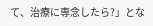て、治療に専念したら?」とな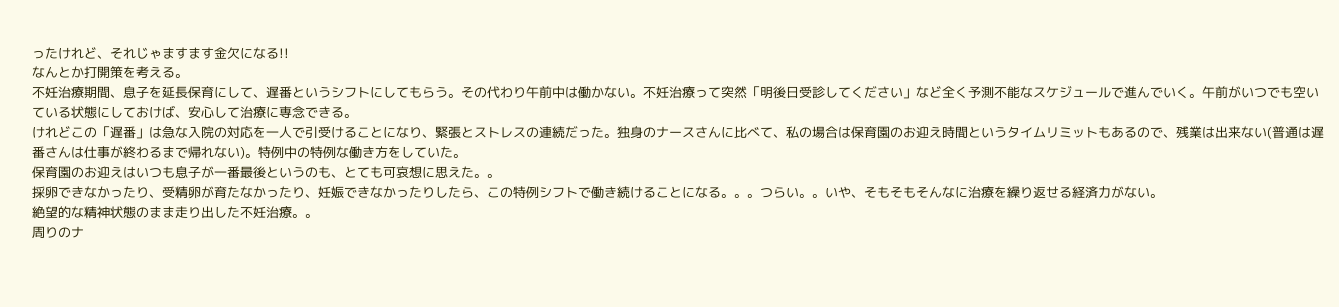ったけれど、それじゃますます金欠になる!!
なんとか打開策を考える。
不妊治療期間、息子を延長保育にして、遅番というシフトにしてもらう。その代わり午前中は働かない。不妊治療って突然「明後日受診してください」など全く予測不能なスケジュールで進んでいく。午前がいつでも空いている状態にしておけば、安心して治療に専念できる。
けれどこの「遅番」は急な入院の対応を一人で引受けることになり、緊張とストレスの連続だった。独身のナースさんに比べて、私の場合は保育園のお迎え時間というタイムリミットもあるので、残業は出来ない(普通は遅番さんは仕事が終わるまで帰れない)。特例中の特例な働き方をしていた。
保育園のお迎えはいつも息子が一番最後というのも、とても可哀想に思えた。。
採卵できなかったり、受精卵が育たなかったり、妊娠できなかったりしたら、この特例シフトで働き続けることになる。。。つらい。。いや、そもそもそんなに治療を繰り返せる経済力がない。
絶望的な精神状態のまま走り出した不妊治療。。
周りのナ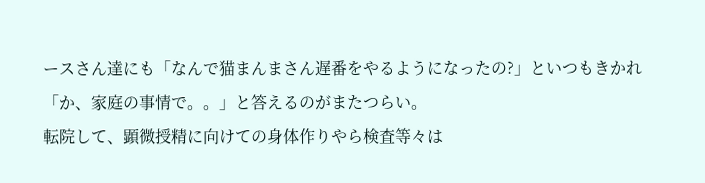ースさん達にも「なんで猫まんまさん遅番をやるようになったの?」といつもきかれ「か、家庭の事情で。。」と答えるのがまたつらい。
転院して、顕微授精に向けての身体作りやら検査等々は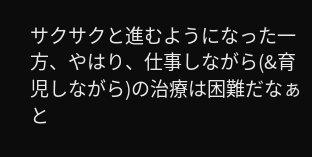サクサクと進むようになった一方、やはり、仕事しながら(&育児しながら)の治療は困難だなぁと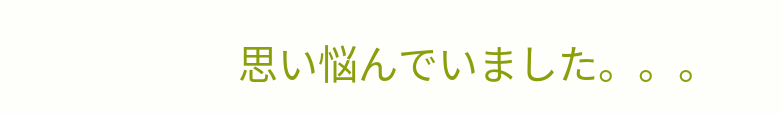思い悩んでいました。。。